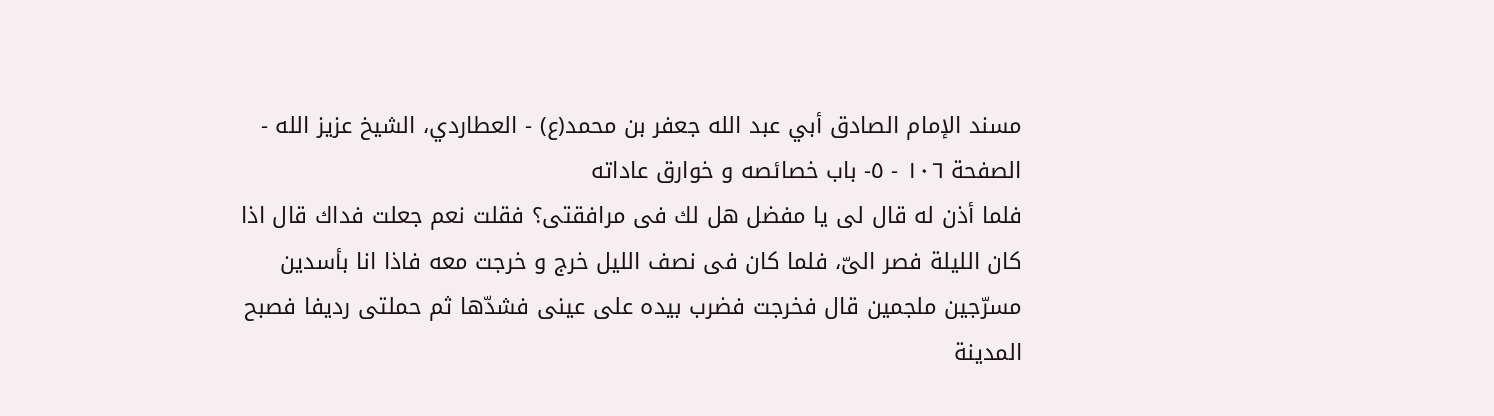مسند الإمام الصادق أبي عبد الله جعفر بن محمد(ع) - العطاردي، الشيخ عزيز الله - الصفحة ١٠٦ - ٥- باب خصائصه و خوارق عاداته
فلما أذن له قال لى يا مفضل هل لك فى مرافقتى؟ فقلت نعم جعلت فداك قال اذا كان الليلة فصر الىّ، فلما كان فى نصف الليل خرج و خرجت معه فاذا انا بأسدين مسرّجين ملجمين قال فخرجت فضرب بيده على عينى فشدّها ثم حملتى رديفا فصبح المدينة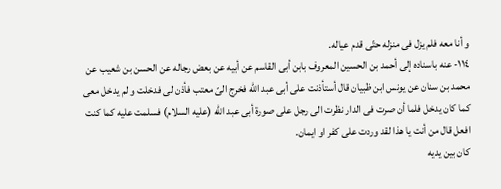و أنا معه فلم يزل فى منزله حتّى قدم عياله.
١١٤- عنه باسناده إلى أحمد بن الحسين المعروف بابن أبى القاسم عن أبيه عن بعض رجاله عن الحسن بن شعيب عن محمد بن سنان عن يونس ابن ظبيان قال أستأذنت على أبى عبد اللّه فخرج الىّ معتب فأذن لى فدخلت و لم يدخل معى كما كان يدخل فلما أن صرت فى الدار نظرت الى رجل على صورة أبى عبد اللّه (عليه السلام) فسلمت عليه كما كنت افعل قال من أنت يا هذا لقد وردت على كفر او ايمان.
كان بين يديه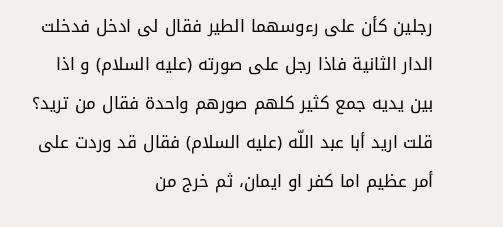رجلين كأن على رءوسهما الطير فقال لى ادخل فدخلت الدار الثانية فاذا رجل على صورته (عليه السلام) و اذا بين يديه جمع كثير كلهم صورهم واحدة فقال من تريد؟ قلت اريد أبا عبد اللّه (عليه السلام) فقال قد وردت على أمر عظيم اما كفر او ايمان، ثم خرج من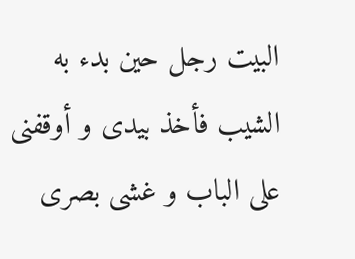البيت رجل حين بدء به الشيب فأخذ بيدى و أوقفنى على الباب و غشى بصرى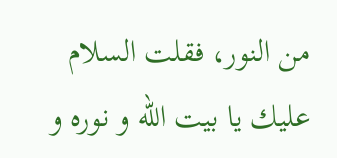من النور، فقلت السلام عليك يا بيت اللّه و نوره و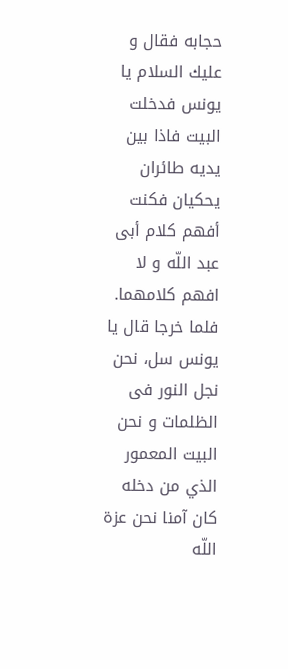حجابه فقال و عليك السلام يا يونس فدخلت البيت فاذا بين يديه طائران يحكيان فكنت أفهم كلام أبى عبد اللّه و لا افهم كلامهما.
فلما خرجا قال يا يونس سل، نحن نجل النور فى الظلمات و نحن البيت المعمور الذي من دخله كان آمنا نحن عزة اللّه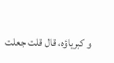و كبرياؤه، قال قلت جعلت